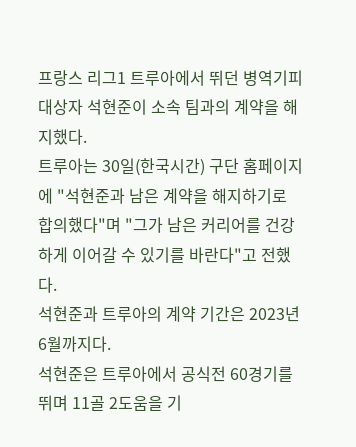프랑스 리그1 트루아에서 뛰던 병역기피 대상자 석현준이 소속 팀과의 계약을 해지했다.
트루아는 30일(한국시간) 구단 홈페이지에 "석현준과 남은 계약을 해지하기로 합의했다"며 "그가 남은 커리어를 건강하게 이어갈 수 있기를 바란다"고 전했다.
석현준과 트루아의 계약 기간은 2023년 6월까지다.
석현준은 트루아에서 공식전 60경기를 뛰며 11골 2도움을 기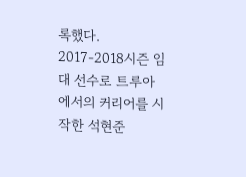록했다. 2017-2018시즌 임대 선수로 트루아에서의 커리어를 시작한 석현준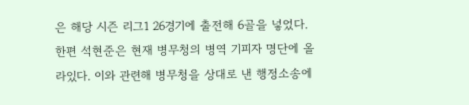은 해당 시즌 리그1 26경기에 출전해 6골을 넣었다.
한편 석현준은 현재 병무청의 병역 기피자 명단에 올라있다. 이와 관련해 병무청을 상대로 낸 행정소송에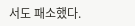서도 패소했다.